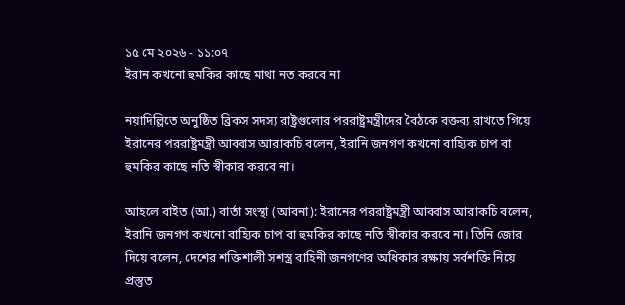১৫ মে ২০২৬ - ১১:০৭
ইরান কখনো হুমকির কাছে মাথা নত করবে না

নয়াদিল্লিতে অনুষ্ঠিত ব্রিকস সদস্য রাষ্ট্রগুলোর পররাষ্ট্রমন্ত্রীদের বৈঠকে বক্তব্য রাখতে গিয়ে ইরানের পররাষ্ট্রমন্ত্রী আব্বাস আরাকচি বলেন, ইরানি জনগণ কখনো বাহ্যিক চাপ বা হুমকির কাছে নতি স্বীকার করবে না।

আহলে বাইত (আ.) বার্তা সংস্থা (আবনা): ইরানের পররাষ্ট্রমন্ত্রী আব্বাস আরাকচি বলেন, ইরানি জনগণ কখনো বাহ্যিক চাপ বা হুমকির কাছে নতি স্বীকার করবে না। তিনি জোর দিয়ে বলেন, দেশের শক্তিশালী সশস্ত্র বাহিনী জনগণের অধিকার রক্ষায় সর্বশক্তি নিয়ে প্রস্তুত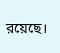রয়েছে।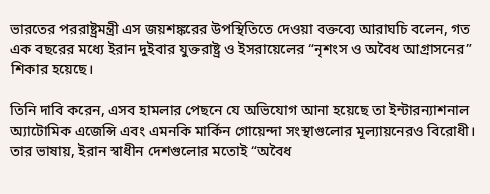ভারতের পররাষ্ট্রমন্ত্রী এস জয়শঙ্করের উপস্থিতিতে দেওয়া বক্তব্যে আরাঘচি বলেন, গত এক বছরের মধ্যে ইরান দুইবার যুক্তরাষ্ট্র ও ইসরায়েলের “নৃশংস ও অবৈধ আগ্রাসনের” শিকার হয়েছে।

তিনি দাবি করেন, এসব হামলার পেছনে যে অভিযোগ আনা হয়েছে তা ইন্টারন্যাশনাল অ্যাটোমিক এজেন্সি এবং এমনকি মার্কিন গোয়েন্দা সংস্থাগুলোর মূল্যায়নেরও বিরোধী। তার ভাষায়, ইরান স্বাধীন দেশগুলোর মতোই “অবৈধ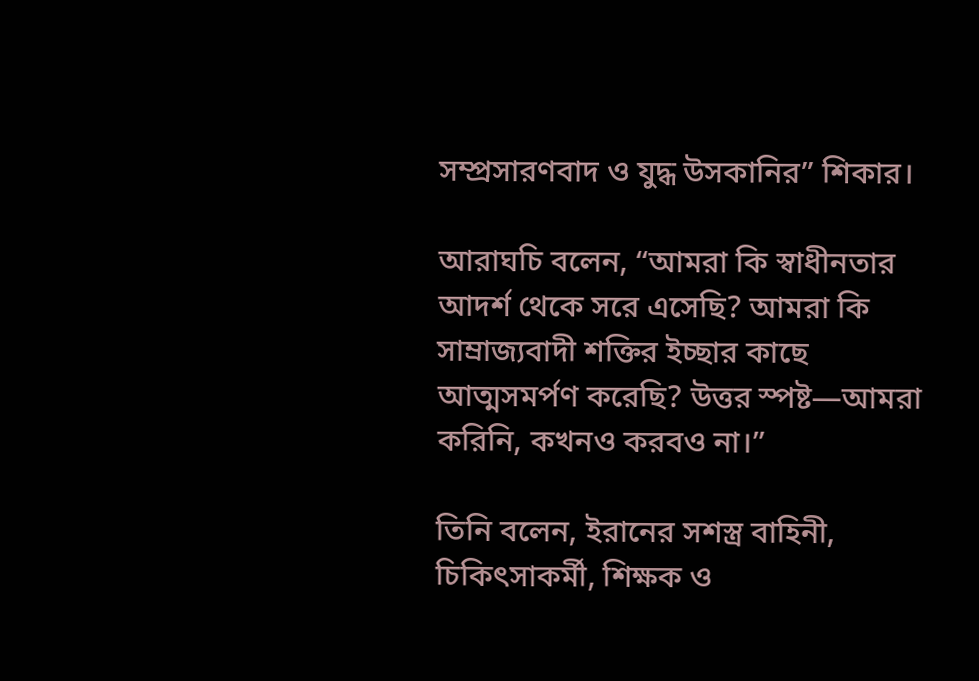সম্প্রসারণবাদ ও যুদ্ধ উসকানির” শিকার।

আরাঘচি বলেন, “আমরা কি স্বাধীনতার আদর্শ থেকে সরে এসেছি? আমরা কি সাম্রাজ্যবাদী শক্তির ইচ্ছার কাছে আত্মসমর্পণ করেছি? উত্তর স্পষ্ট—আমরা করিনি, কখনও করবও না।”

তিনি বলেন, ইরানের সশস্ত্র বাহিনী, চিকিৎসাকর্মী, শিক্ষক ও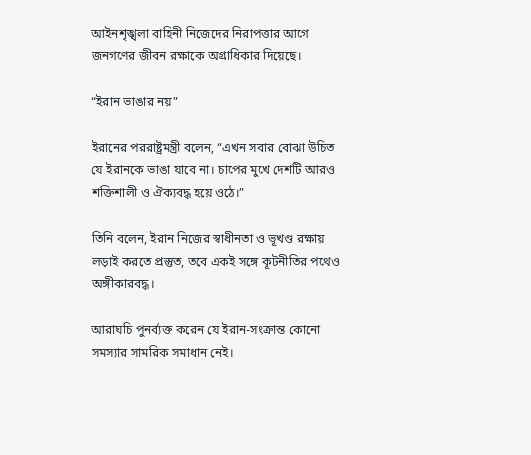আইনশৃঙ্খলা বাহিনী নিজেদের নিরাপত্তার আগে জনগণের জীবন রক্ষাকে অগ্রাধিকার দিয়েছে।

“ইরান ভাঙার নয়”

ইরানের পররাষ্ট্রমন্ত্রী বলেন, “এখন সবার বোঝা উচিত যে ইরানকে ভাঙা যাবে না। চাপের মুখে দেশটি আরও শক্তিশালী ও ঐক্যবদ্ধ হয়ে ওঠে।”

তিনি বলেন, ইরান নিজের স্বাধীনতা ও ভূখণ্ড রক্ষায় লড়াই করতে প্রস্তুত, তবে একই সঙ্গে কূটনীতির পথেও অঙ্গীকারবদ্ধ।

আরাঘচি পুনর্ব্যক্ত করেন যে ইরান-সংক্রান্ত কোনো সমস্যার সামরিক সমাধান নেই।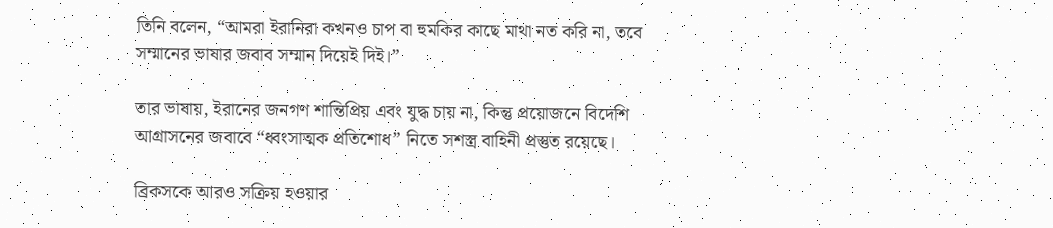তিনি বলেন, “আমরা ইরানিরা কখনও চাপ বা হুমকির কাছে মাথা নত করি না, তবে সম্মানের ভাষার জবাব সম্মান দিয়েই দিই।”

তার ভাষায়, ইরানের জনগণ শান্তিপ্রিয় এবং যুদ্ধ চায় না, কিন্তু প্রয়োজনে বিদেশি আগ্রাসনের জবাবে “ধ্বংসাত্মক প্রতিশোধ” নিতে সশস্ত্র বাহিনী প্রস্তুত রয়েছে।

ব্রিকসকে আরও সক্রিয় হওয়ার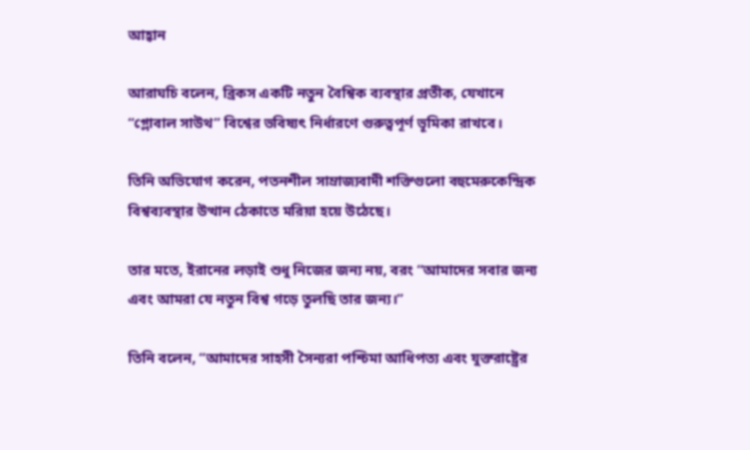আহ্বান

আরাঘচি বলেন, ব্রিকস একটি নতুন বৈশ্বিক ব্যবস্থার প্রতীক, যেখানে “গ্লোবাল সাউথ” বিশ্বের ভবিষ্যৎ নির্ধারণে গুরুত্বপূর্ণ ভূমিকা রাখবে।

তিনি অভিযোগ করেন, পতনশীল সাম্রাজ্যবাদী শক্তিগুলো বহুমেরুকেন্দ্রিক বিশ্বব্যবস্থার উত্থান ঠেকাতে মরিয়া হয়ে উঠেছে।

তার মতে, ইরানের লড়াই শুধু নিজের জন্য নয়, বরং “আমাদের সবার জন্য এবং আমরা যে নতুন বিশ্ব গড়ে তুলছি তার জন্য।”

তিনি বলেন, “আমাদের সাহসী সৈন্যরা পশ্চিমা আধিপত্য এবং যুক্তরাষ্ট্রের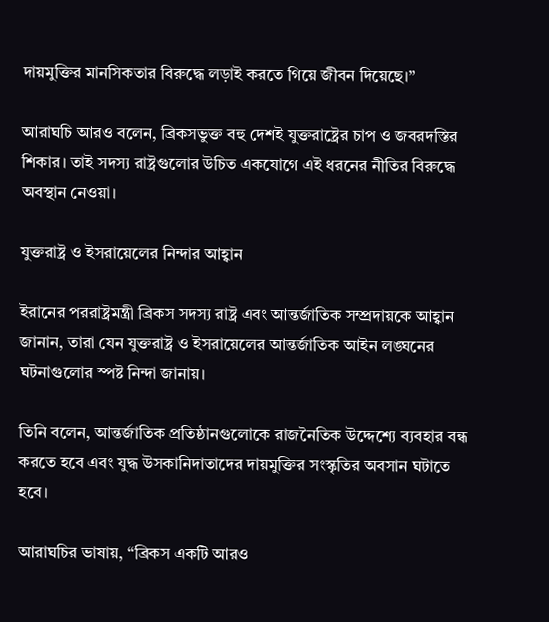দায়মুক্তির মানসিকতার বিরুদ্ধে লড়াই করতে গিয়ে জীবন দিয়েছে।”

আরাঘচি আরও বলেন, ব্রিকসভুক্ত বহু দেশই যুক্তরাষ্ট্রের চাপ ও জবরদস্তির শিকার। তাই সদস্য রাষ্ট্রগুলোর উচিত একযোগে এই ধরনের নীতির বিরুদ্ধে অবস্থান নেওয়া।

যুক্তরাষ্ট্র ও ইসরায়েলের নিন্দার আহ্বান

ইরানের পররাষ্ট্রমন্ত্রী ব্রিকস সদস্য রাষ্ট্র এবং আন্তর্জাতিক সম্প্রদায়কে আহ্বান জানান, তারা যেন যুক্তরাষ্ট্র ও ইসরায়েলের আন্তর্জাতিক আইন লঙ্ঘনের ঘটনাগুলোর স্পষ্ট নিন্দা জানায়।

তিনি বলেন, আন্তর্জাতিক প্রতিষ্ঠানগুলোকে রাজনৈতিক উদ্দেশ্যে ব্যবহার বন্ধ করতে হবে এবং যুদ্ধ উসকানিদাতাদের দায়মুক্তির সংস্কৃতির অবসান ঘটাতে হবে।

আরাঘচির ভাষায়, “ব্রিকস একটি আরও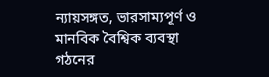ন্যায়সঙ্গত, ভারসাম্যপূর্ণ ও মানবিক বৈশ্বিক ব্যবস্থা গঠনের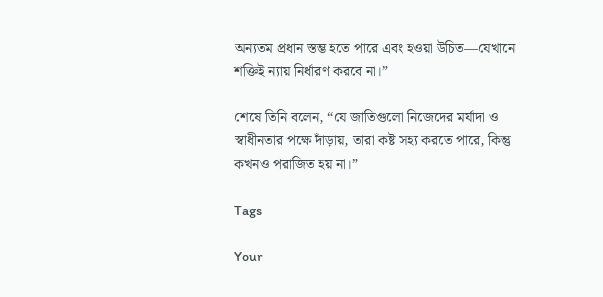অন্যতম প্রধান স্তম্ভ হতে পারে এবং হওয়া উচিত—যেখানে শক্তিই ন্যায় নির্ধারণ করবে না।”

শেষে তিনি বলেন, “যে জাতিগুলো নিজেদের মর্যাদা ও স্বাধীনতার পক্ষে দাঁড়ায়, তারা কষ্ট সহ্য করতে পারে, কিন্তু কখনও পরাজিত হয় না।”

Tags

Your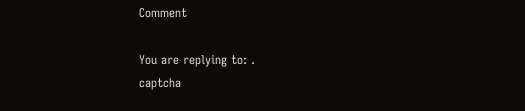Comment

You are replying to: .
captcha